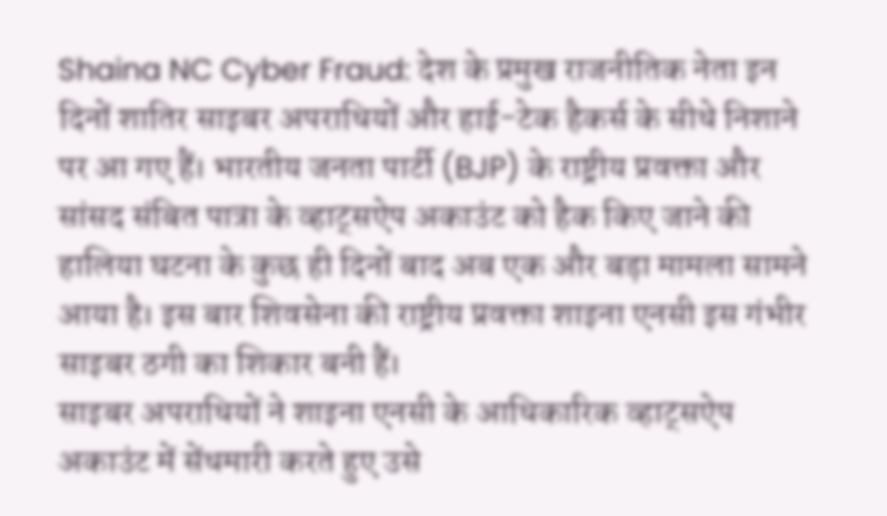Shaina NC Cyber Fraud: देश के प्रमुख राजनीतिक नेता इन दिनों शातिर साइबर अपराधियों और हाई-टेक हैकर्स के सीधे निशाने पर आ गए हैं। भारतीय जनता पार्टी (BJP) के राष्ट्रीय प्रवक्ता और सांसद संबित पात्रा के व्हाट्सऐप अकाउंट को हैक किए जाने की हालिया घटना के कुछ ही दिनों बाद अब एक और बड़ा मामला सामने आया है। इस बार शिवसेना की राष्ट्रीय प्रवक्ता शाइना एनसी इस गंभीर साइबर ठगी का शिकार बनी हैं।
साइबर अपराधियों ने शाइना एनसी के आधिकारिक व्हाट्सऐप अकाउंट में सेंधमारी करते हुए उसे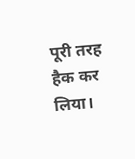पूरी तरह हैक कर लिया।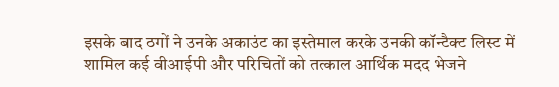इसके बाद ठगों ने उनके अकाउंट का इस्तेमाल करके उनकी कॉन्टैक्ट लिस्ट में शामिल कई वीआईपी और परिचितों को तत्काल आर्थिक मदद भेजने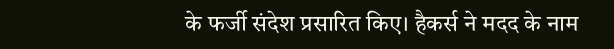के फर्जी संदेश प्रसारित किए। हैकर्स ने मदद के नाम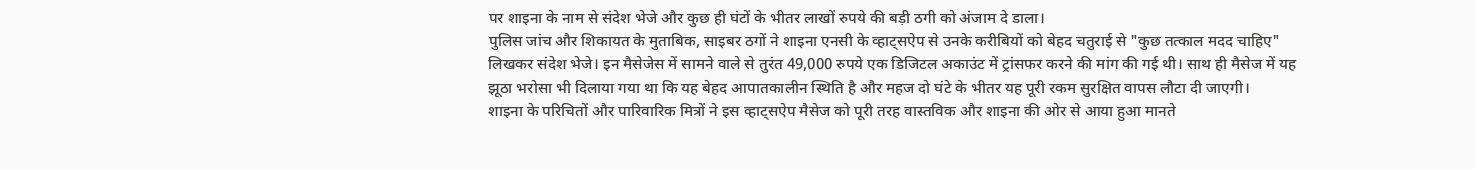पर शाइना के नाम से संदेश भेजे और कुछ ही घंटों के भीतर लाखों रुपये की बड़ी ठगी को अंजाम दे डाला।
पुलिस जांच और शिकायत के मुताबिक, साइबर ठगों ने शाइना एनसी के व्हाट्सऐप से उनके करीबियों को बेहद चतुराई से "कुछ तत्काल मदद चाहिए" लिखकर संदेश भेजे। इन मैसेजेस में सामने वाले से तुरंत 49,000 रुपये एक डिजिटल अकाउंट में ट्रांसफर करने की मांग की गई थी। साथ ही मैसेज में यह झूठा भरोसा भी दिलाया गया था कि यह बेहद आपातकालीन स्थिति है और महज दो घंटे के भीतर यह पूरी रकम सुरक्षित वापस लौटा दी जाएगी।
शाइना के परिचितों और पारिवारिक मित्रों ने इस व्हाट्सऐप मैसेज को पूरी तरह वास्तविक और शाइना की ओर से आया हुआ मानते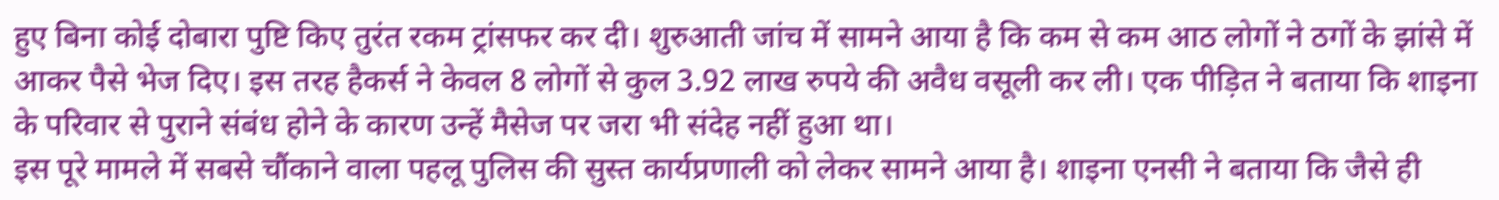हुए बिना कोई दोबारा पुष्टि किए तुरंत रकम ट्रांसफर कर दी। शुरुआती जांच में सामने आया है कि कम से कम आठ लोगों ने ठगों के झांसे में आकर पैसे भेज दिए। इस तरह हैकर्स ने केवल 8 लोगों से कुल 3.92 लाख रुपये की अवैध वसूली कर ली। एक पीड़ित ने बताया कि शाइना के परिवार से पुराने संबंध होने के कारण उन्हें मैसेज पर जरा भी संदेह नहीं हुआ था।
इस पूरे मामले में सबसे चौंकाने वाला पहलू पुलिस की सुस्त कार्यप्रणाली को लेकर सामने आया है। शाइना एनसी ने बताया कि जैसे ही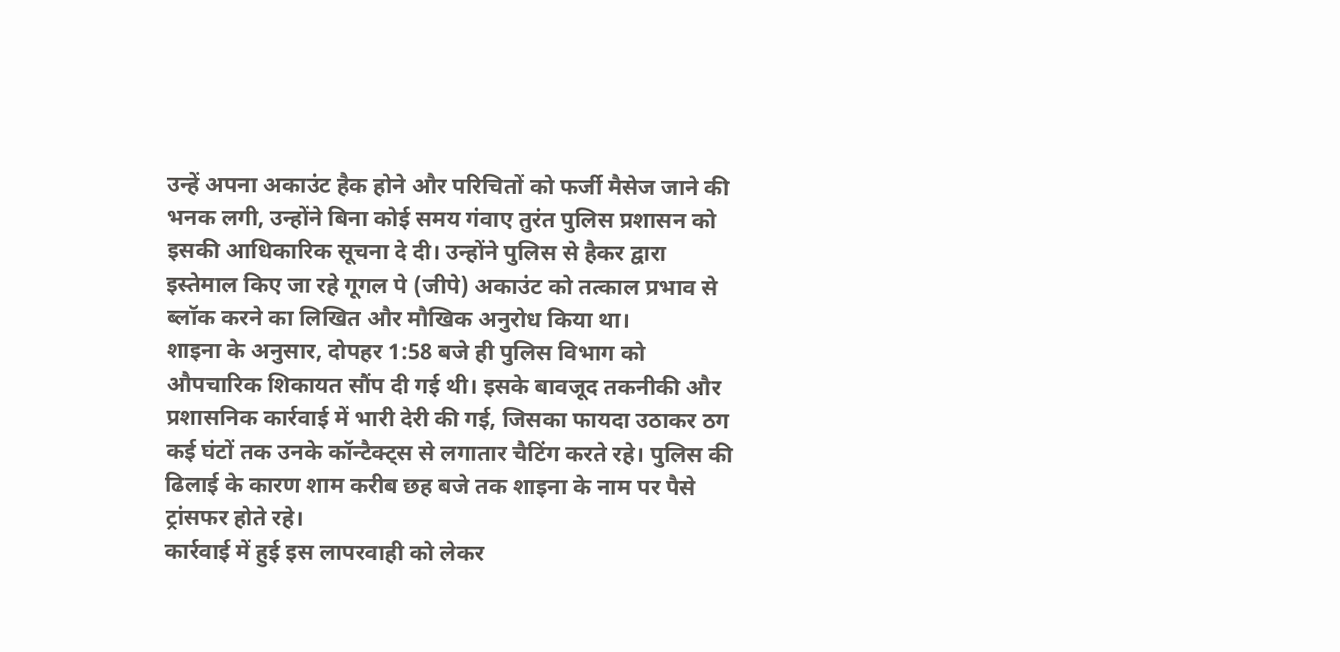उन्हें अपना अकाउंट हैक होने और परिचितों को फर्जी मैसेज जाने की भनक लगी, उन्होंने बिना कोई समय गंवाए तुरंत पुलिस प्रशासन को इसकी आधिकारिक सूचना दे दी। उन्होंने पुलिस से हैकर द्वारा इस्तेमाल किए जा रहे गूगल पे (जीपे) अकाउंट को तत्काल प्रभाव से ब्लॉक करने का लिखित और मौखिक अनुरोध किया था।
शाइना के अनुसार, दोपहर 1:58 बजे ही पुलिस विभाग को औपचारिक शिकायत सौंप दी गई थी। इसके बावजूद तकनीकी और प्रशासनिक कार्रवाई में भारी देरी की गई, जिसका फायदा उठाकर ठग कई घंटों तक उनके कॉन्टैक्ट्स से लगातार चैटिंग करते रहे। पुलिस की ढिलाई के कारण शाम करीब छह बजे तक शाइना के नाम पर पैसे ट्रांसफर होते रहे।
कार्रवाई में हुई इस लापरवाही को लेकर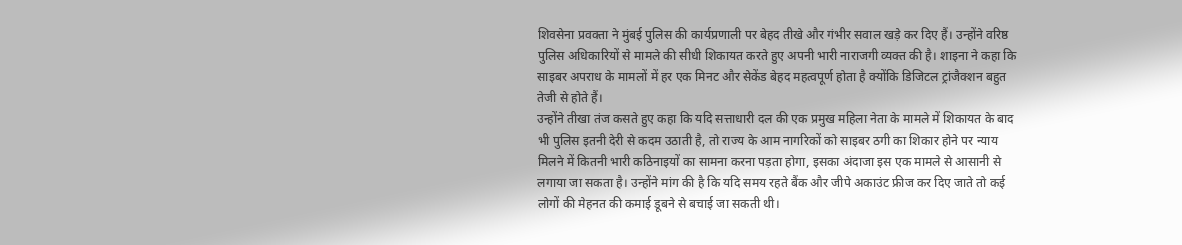शिवसेना प्रवक्ता ने मुंबई पुलिस की कार्यप्रणाली पर बेहद तीखे और गंभीर सवाल खड़े कर दिए हैं। उन्होंने वरिष्ठ पुलिस अधिकारियों से मामले की सीधी शिकायत करते हुए अपनी भारी नाराजगी व्यक्त की है। शाइना ने कहा कि साइबर अपराध के मामलों में हर एक मिनट और सेकेंड बेहद महत्वपूर्ण होता है क्योंकि डिजिटल ट्रांजैक्शन बहुत तेजी से होते हैं।
उन्होंने तीखा तंज कसते हुए कहा कि यदि सत्ताधारी दल की एक प्रमुख महिला नेता के मामले में शिकायत के बाद भी पुलिस इतनी देरी से कदम उठाती है, तो राज्य के आम नागरिकों को साइबर ठगी का शिकार होने पर न्याय मिलने में कितनी भारी कठिनाइयों का सामना करना पड़ता होगा, इसका अंदाजा इस एक मामले से आसानी से लगाया जा सकता है। उन्होंने मांग की है कि यदि समय रहते बैंक और जीपे अकाउंट फ्रीज कर दिए जाते तो कई लोगों की मेहनत की कमाई डूबने से बचाई जा सकती थी।